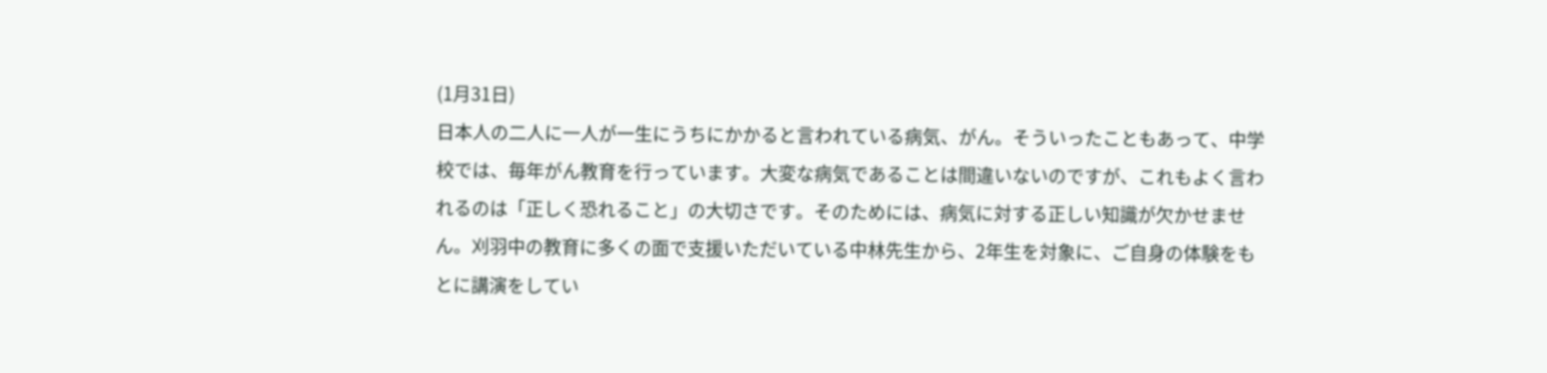(1月31日)
日本人の二人に一人が一生にうちにかかると言われている病気、がん。そういったこともあって、中学校では、毎年がん教育を行っています。大変な病気であることは間違いないのですが、これもよく言われるのは「正しく恐れること」の大切さです。そのためには、病気に対する正しい知識が欠かせません。刈羽中の教育に多くの面で支援いただいている中林先生から、2年生を対象に、ご自身の体験をもとに講演をしてい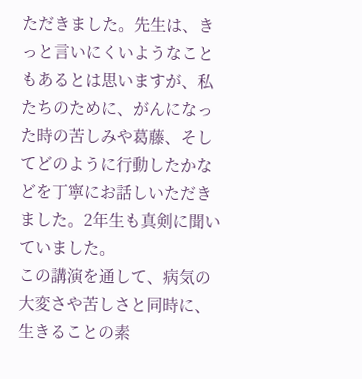ただきました。先生は、きっと言いにくいようなこともあるとは思いますが、私たちのために、がんになった時の苦しみや葛藤、そしてどのように行動したかなどを丁寧にお話しいただきました。2年生も真剣に聞いていました。
この講演を通して、病気の大変さや苦しさと同時に、生きることの素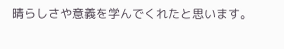晴らしさや意義を学んでくれたと思います。